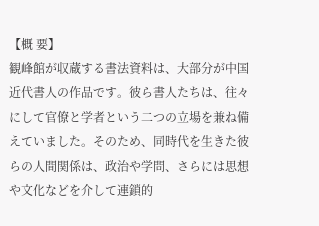【概 要】
観峰館が収蔵する書法資料は、大部分が中国近代書人の作品です。彼ら書人たちは、往々にして官僚と学者という二つの立場を兼ね備えていました。そのため、同時代を生きた彼らの人間関係は、政治や学問、さらには思想や文化などを介して連鎖的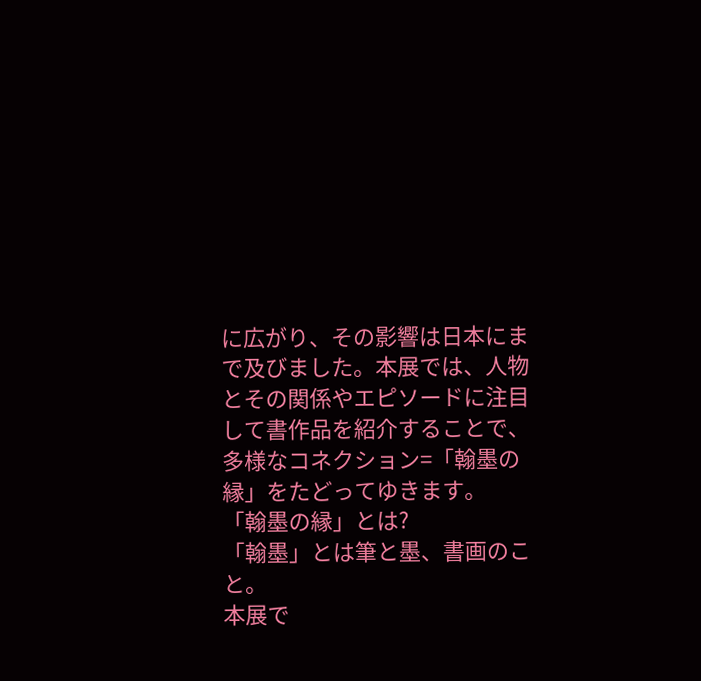に広がり、その影響は日本にまで及びました。本展では、人物とその関係やエピソードに注目して書作品を紹介することで、多様なコネクション=「翰墨の縁」をたどってゆきます。
「翰墨の縁」とは?
「翰墨」とは筆と墨、書画のこと。
本展で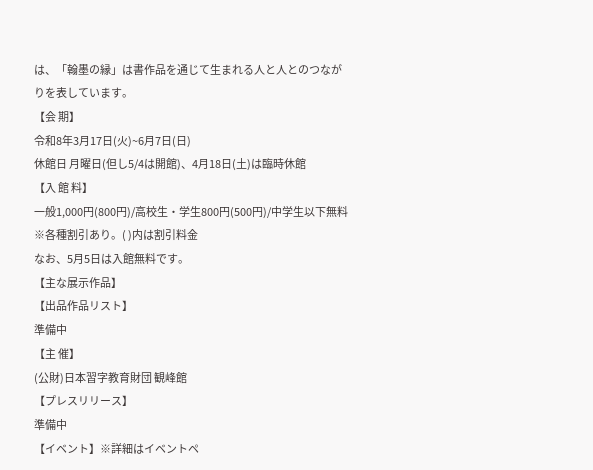は、「翰墨の縁」は書作品を通じて生まれる人と人とのつながりを表しています。
【会 期】
令和8年3月17日(火)~6月7日(日)
休館日 月曜日(但し5/4は開館)、4月18日(土)は臨時休館
【入 館 料】
一般1,000円(800円)/高校生・学生800円(500円)/中学生以下無料
※各種割引あり。( )内は割引料金
なお、5月5日は入館無料です。
【主な展示作品】
【出品作品リスト】
準備中
【主 催】
(公財)日本習字教育財団 観峰館
【プレスリリース】
準備中
【イベント】※詳細はイベントペ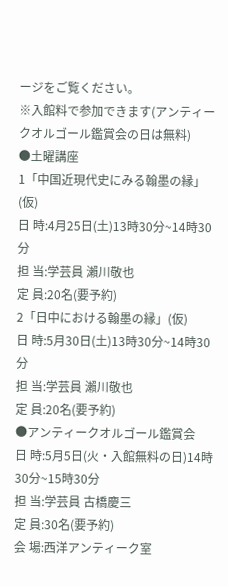ージをご覧ください。
※入館料で参加できます(アンティークオルゴール鑑賞会の日は無料)
●土曜講座
1「中国近現代史にみる翰墨の縁」(仮)
日 時:4月25日(土)13時30分~14時30分
担 当:学芸員 瀨川敬也
定 員:20名(要予約)
2「日中における翰墨の縁」(仮)
日 時:5月30日(土)13時30分~14時30分
担 当:学芸員 瀨川敬也
定 員:20名(要予約)
●アンティークオルゴール鑑賞会
日 時:5月5日(火・入館無料の日)14時30分~15時30分
担 当:学芸員 古橋慶三
定 員:30名(要予約)
会 場:西洋アンティーク室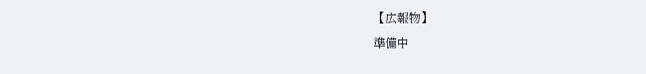【広報物】
準備中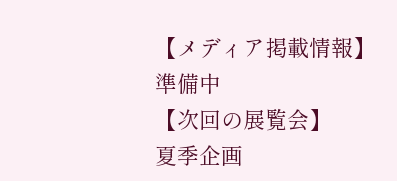【メディア掲載情報】
準備中
【次回の展覧会】
夏季企画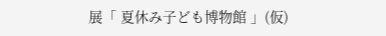展「 夏休み子ども博物館 」(仮)